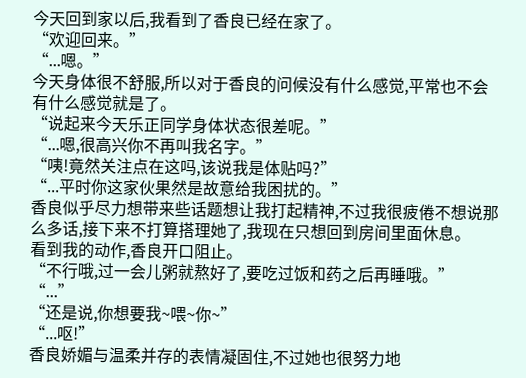今天回到家以后,我看到了香良已经在家了。
“欢迎回来。”
“...嗯。”
今天身体很不舒服,所以对于香良的问候没有什么感觉,平常也不会有什么感觉就是了。
“说起来今天乐正同学身体状态很差呢。”
“...嗯,很高兴你不再叫我名字。”
“咦!竟然关注点在这吗,该说我是体贴吗?”
“...平时你这家伙果然是故意给我困扰的。”
香良似乎尽力想带来些话题想让我打起精神,不过我很疲倦不想说那么多话,接下来不打算搭理她了,我现在只想回到房间里面休息。
看到我的动作,香良开口阻止。
“不行哦,过一会儿粥就熬好了,要吃过饭和药之后再睡哦。”
“...”
“还是说,你想要我~喂~你~”
“...呕!”
香良娇媚与温柔并存的表情凝固住,不过她也很努力地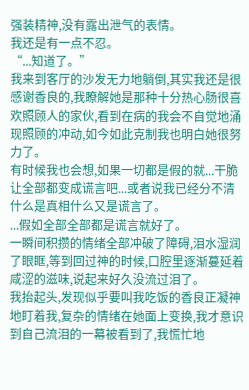强装精神,没有露出泄气的表情。
我还是有一点不忍。
“...知道了。”
我来到客厅的沙发无力地躺倒,其实我还是很感谢香良的,我瞭解她是那种十分热心肠很喜欢照顾人的家伙,看到在病的我会不自觉地涌现照顾的冲动,如今如此克制我也明白她很努力了。
有时候我也会想,如果一切都是假的就...干脆让全部都变成谎言吧...或者说我已经分不清什么是真相什么又是谎言了。
...假如全部全部都是谎言就好了。
一瞬间积攒的情绪全部冲破了障碍,泪水湿润了眼眶,等到回过神的时候,口腔里逐渐蔓延着咸涩的滋味,说起来好久没流过泪了。
我抬起头,发现似乎要叫我吃饭的香良正凝神地盯着我,复杂的情绪在她面上变换,我才意识到自己流泪的一幕被看到了,我慌忙地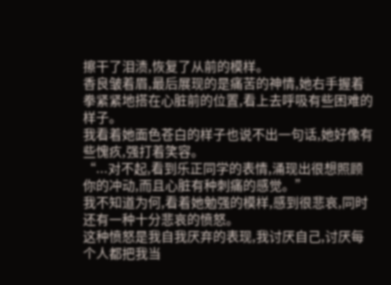擦干了泪渍,恢复了从前的模样。
香良皱着眉,最后展现的是痛苦的神情,她右手握着拳紧紧地搭在心脏前的位置,看上去呼吸有些困难的样子。
我看着她面色苍白的样子也说不出一句话,她好像有些愧疚,强打着笑容。
“...对不起,看到乐正同学的表情,涌现出很想照顾你的冲动,而且心脏有种刺痛的感觉。”
我不知道为何,看着她勉强的模样,感到很悲哀,同时还有一种十分悲哀的愤怒。
这种愤怒是我自我厌弃的表现,我讨厌自己,讨厌每个人都把我当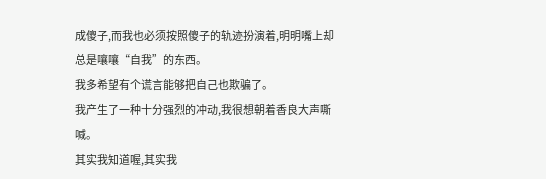成傻子,而我也必须按照傻子的轨迹扮演着,明明嘴上却总是嚷嚷“自我”的东西。
我多希望有个谎言能够把自己也欺骗了。
我产生了一种十分强烈的冲动,我很想朝着香良大声嘶喊。
其实我知道喔,其实我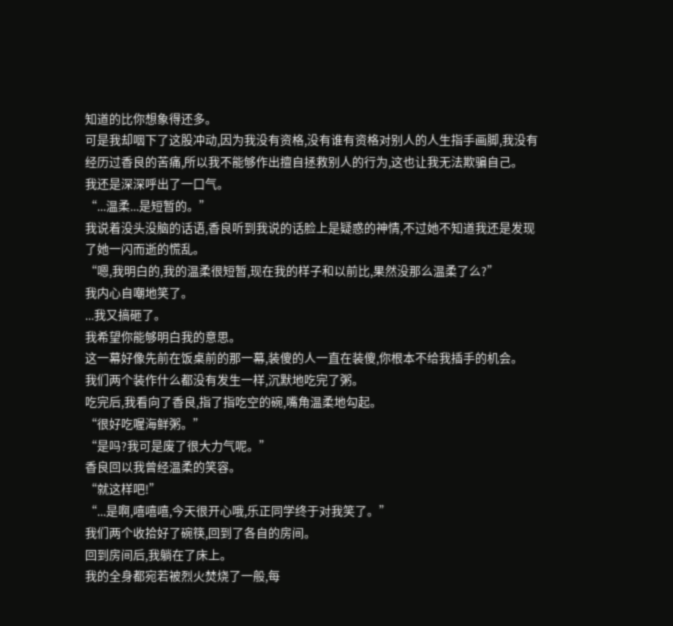知道的比你想象得还多。
可是我却咽下了这股冲动,因为我没有资格,没有谁有资格对别人的人生指手画脚,我没有经历过香良的苦痛,所以我不能够作出擅自拯救别人的行为,这也让我无法欺骗自己。
我还是深深呼出了一口气。
“...温柔...是短暂的。”
我说着没头没脑的话语,香良听到我说的话脸上是疑惑的神情,不过她不知道我还是发现了她一闪而逝的慌乱。
“嗯,我明白的,我的温柔很短暂,现在我的样子和以前比,果然没那么温柔了么?”
我内心自嘲地笑了。
...我又搞砸了。
我希望你能够明白我的意思。
这一幕好像先前在饭桌前的那一幕,装傻的人一直在装傻,你根本不给我插手的机会。
我们两个装作什么都没有发生一样,沉默地吃完了粥。
吃完后,我看向了香良,指了指吃空的碗,嘴角温柔地勾起。
“很好吃喔海鲜粥。”
“是吗?我可是废了很大力气呢。”
香良回以我曾经温柔的笑容。
“就这样吧!”
“...是啊,嘻嘻嘻,今天很开心哦,乐正同学终于对我笑了。”
我们两个收拾好了碗筷,回到了各自的房间。
回到房间后,我躺在了床上。
我的全身都宛若被烈火焚烧了一般,每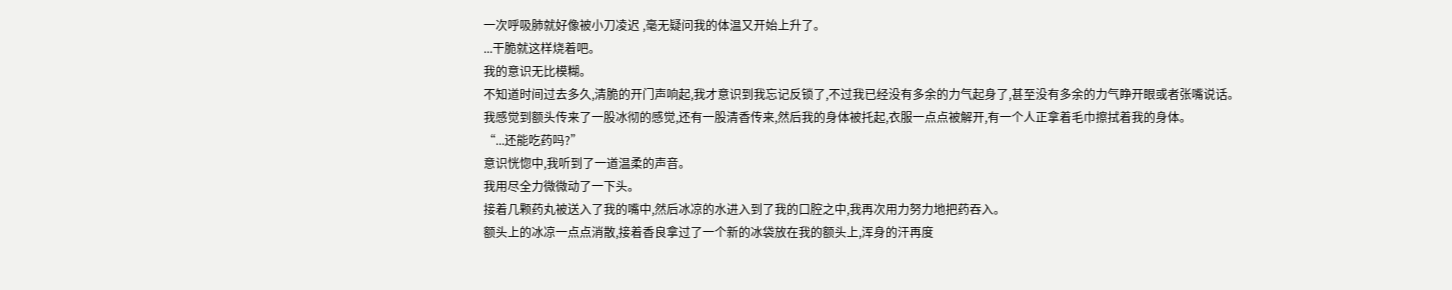一次呼吸肺就好像被小刀凌迟 ,毫无疑问我的体温又开始上升了。
...干脆就这样烧着吧。
我的意识无比模糊。
不知道时间过去多久,清脆的开门声响起,我才意识到我忘记反锁了,不过我已经没有多余的力气起身了,甚至没有多余的力气睁开眼或者张嘴说话。
我感觉到额头传来了一股冰彻的感觉,还有一股清香传来,然后我的身体被托起,衣服一点点被解开,有一个人正拿着毛巾擦拭着我的身体。
“...还能吃药吗?”
意识恍惚中,我听到了一道温柔的声音。
我用尽全力微微动了一下头。
接着几颗药丸被送入了我的嘴中,然后冰凉的水进入到了我的口腔之中,我再次用力努力地把药吞入。
额头上的冰凉一点点消散,接着香良拿过了一个新的冰袋放在我的额头上,浑身的汗再度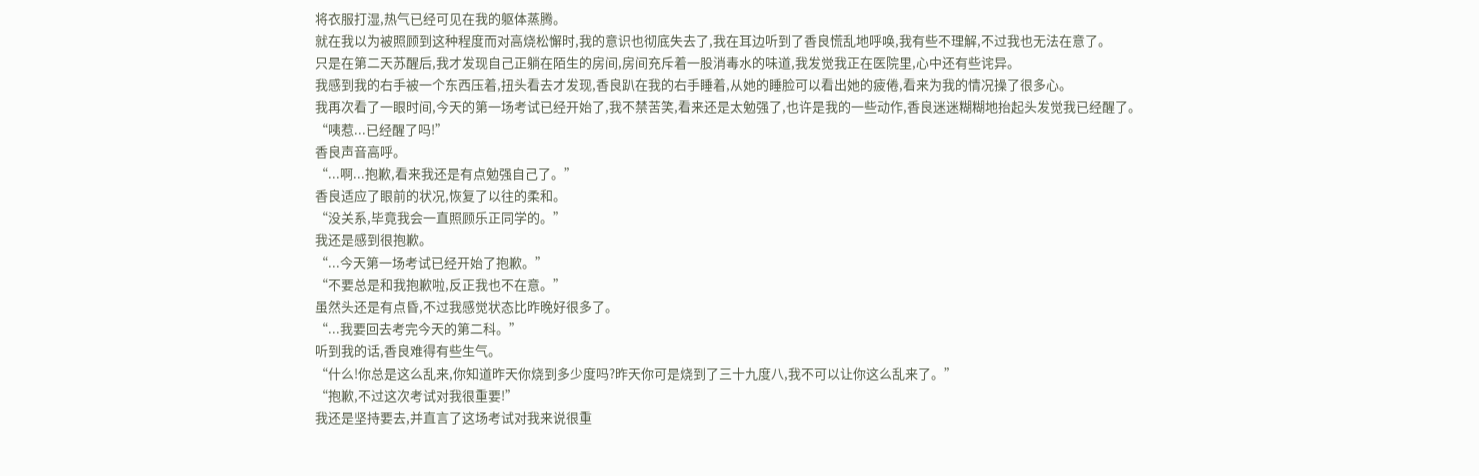将衣服打湿,热气已经可见在我的躯体蒸腾。
就在我以为被照顾到这种程度而对高烧松懈时,我的意识也彻底失去了,我在耳边听到了香良慌乱地呼唤,我有些不理解,不过我也无法在意了。
只是在第二天苏醒后,我才发现自己正躺在陌生的房间,房间充斥着一股消毒水的味道,我发觉我正在医院里,心中还有些诧异。
我感到我的右手被一个东西压着,扭头看去才发现,香良趴在我的右手睡着,从她的睡脸可以看出她的疲倦,看来为我的情况操了很多心。
我再次看了一眼时间,今天的第一场考试已经开始了,我不禁苦笑,看来还是太勉强了,也许是我的一些动作,香良迷迷糊糊地抬起头发觉我已经醒了。
“咦惹...已经醒了吗!”
香良声音高呼。
“...啊...抱歉,看来我还是有点勉强自己了。”
香良适应了眼前的状况,恢复了以往的柔和。
“没关系,毕竟我会一直照顾乐正同学的。”
我还是感到很抱歉。
“...今天第一场考试已经开始了抱歉。”
“不要总是和我抱歉啦,反正我也不在意。”
虽然头还是有点昏,不过我感觉状态比昨晚好很多了。
“...我要回去考完今天的第二科。”
听到我的话,香良难得有些生气。
“什么!你总是这么乱来,你知道昨天你烧到多少度吗?昨天你可是烧到了三十九度八,我不可以让你这么乱来了。”
“抱歉,不过这次考试对我很重要!”
我还是坚持要去,并直言了这场考试对我来说很重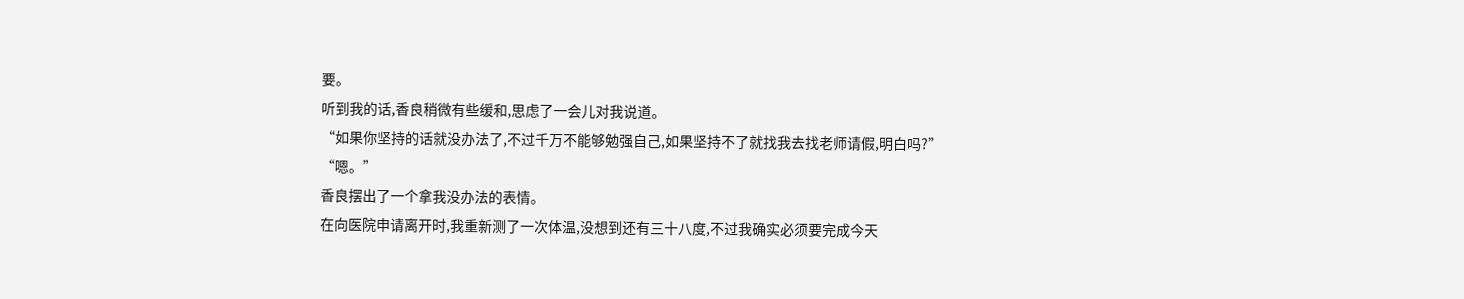要。
听到我的话,香良稍微有些缓和,思虑了一会儿对我说道。
“如果你坚持的话就没办法了,不过千万不能够勉强自己,如果坚持不了就找我去找老师请假,明白吗?”
“嗯。”
香良摆出了一个拿我没办法的表情。
在向医院申请离开时,我重新测了一次体温,没想到还有三十八度,不过我确实必须要完成今天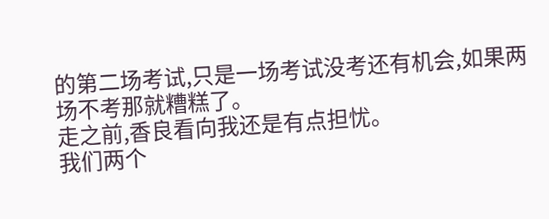的第二场考试,只是一场考试没考还有机会,如果两场不考那就糟糕了。
走之前,香良看向我还是有点担忧。
我们两个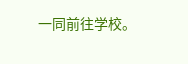一同前往学校。